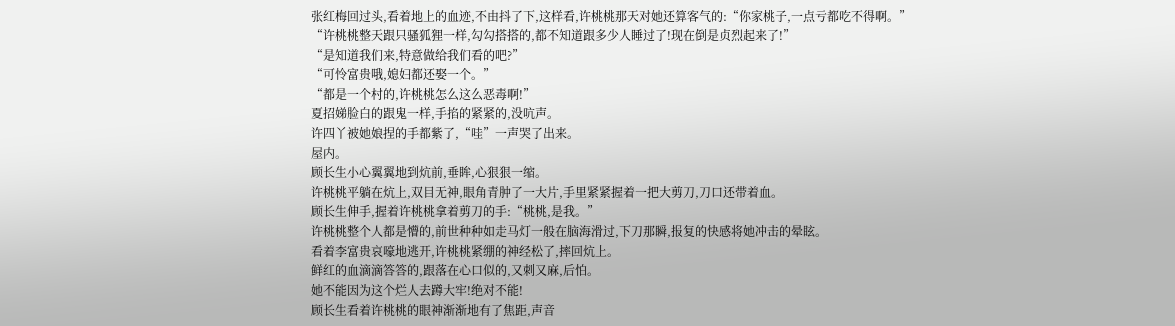张红梅回过头,看着地上的血迹,不由抖了下,这样看,许桃桃那天对她还算客气的:“你家桃子,一点亏都吃不得啊。”
“许桃桃整天跟只骚狐狸一样,勾勾搭搭的,都不知道跟多少人睡过了!现在倒是贞烈起来了!”
“是知道我们来,特意做给我们看的吧?”
“可怜富贵哦,媳妇都还娶一个。”
“都是一个村的,许桃桃怎么这么恶毒啊!”
夏招娣脸白的跟鬼一样,手掐的紧紧的,没吭声。
许四丫被她娘捏的手都紫了,“哇”一声哭了出来。
屋内。
顾长生小心翼翼地到炕前,垂眸,心狠狠一缩。
许桃桃平躺在炕上,双目无神,眼角青肿了一大片,手里紧紧握着一把大剪刀,刀口还带着血。
顾长生伸手,握着许桃桃拿着剪刀的手:“桃桃,是我。”
许桃桃整个人都是懵的,前世种种如走马灯一般在脑海滑过,下刀那瞬,报复的快感将她冲击的晕眩。
看着李富贵哀嚎地逃开,许桃桃紧绷的神经松了,摔回炕上。
鲜红的血滴滴答答的,跟落在心口似的,又刺又麻,后怕。
她不能因为这个烂人去蹲大牢!绝对不能!
顾长生看着许桃桃的眼神渐渐地有了焦距,声音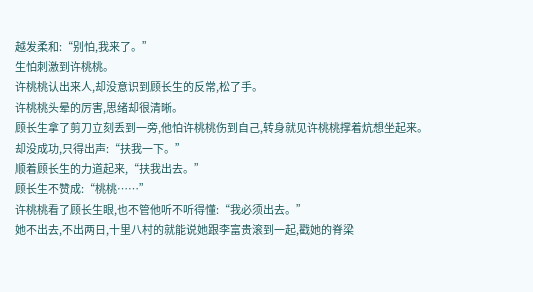越发柔和:“别怕,我来了。”
生怕刺激到许桃桃。
许桃桃认出来人,却没意识到顾长生的反常,松了手。
许桃桃头晕的厉害,思绪却很清晰。
顾长生拿了剪刀立刻丢到一旁,他怕许桃桃伤到自己,转身就见许桃桃撑着炕想坐起来。
却没成功,只得出声:“扶我一下。”
顺着顾长生的力道起来,“扶我出去。”
顾长生不赞成:“桃桃……”
许桃桃看了顾长生眼,也不管他听不听得懂:“我必须出去。”
她不出去,不出两日,十里八村的就能说她跟李富贵滚到一起,戳她的脊梁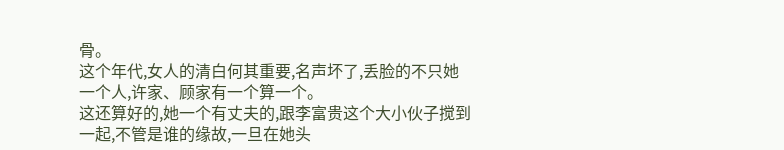骨。
这个年代,女人的清白何其重要,名声坏了,丢脸的不只她一个人,许家、顾家有一个算一个。
这还算好的,她一个有丈夫的,跟李富贵这个大小伙子搅到一起,不管是谁的缘故,一旦在她头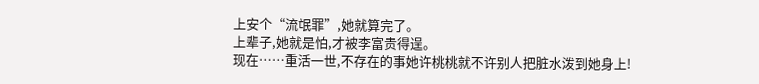上安个“流氓罪”,她就算完了。
上辈子,她就是怕,才被李富贵得逞。
现在……重活一世,不存在的事她许桃桃就不许别人把脏水泼到她身上!